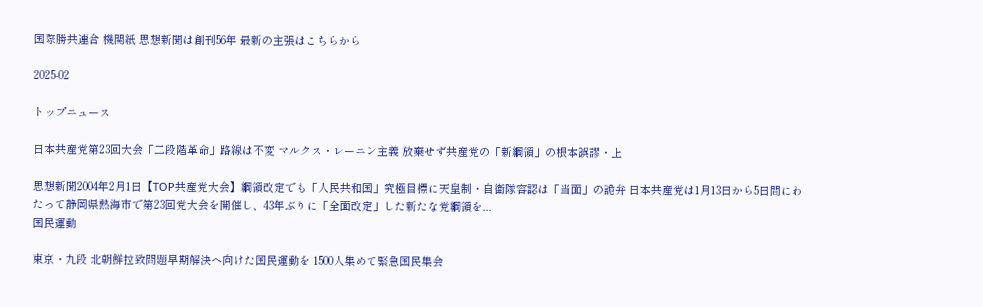国際勝共連合 機関紙 思想新聞は創刊56年 最新の主張はこちらから

2025-02

トップニュース

日本共産党第23回大会「二段階革命」路線は不変 マルクス・レーニン主義 放棄せず共産党の「新綱領」の根本誤謬・上

思想新聞2004年2月1日【TOP共産党大会】綱領改定でも「人民共和国」究極目標に天皇制・自衛隊容認は「当面」の詭弁 日本共産党は1月13日から5日間にわたって静岡県熱海市で第23回党大会を開催し、43年ぶりに「全面改定」した新たな党綱領を...
国民運動

東京・九段 北朝鮮拉致問題早期解決へ向けた国民運動を 1500人集めて緊急国民集会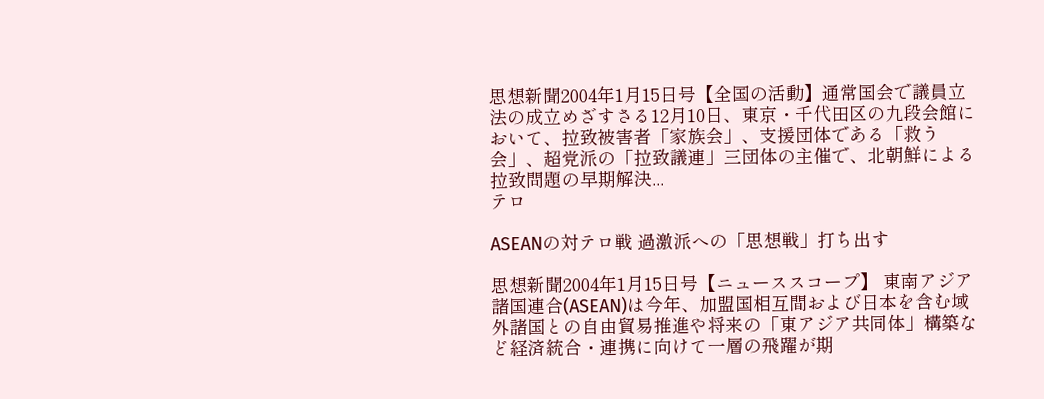思想新聞2004年1月15日号【全国の活動】通常国会で議員立法の成立めざすさる12月10日、東京・千代田区の九段会館において、拉致被害者「家族会」、支援団体である「救う会」、超党派の「拉致議連」三団体の主催で、北朝鮮による拉致問題の早期解決...
テロ

ASEANの対テロ戦 過激派への「思想戦」打ち出す

思想新聞2004年1月15日号【ニューススコープ】 東南アジア諸国連合(ASEAN)は今年、加盟国相互間および日本を含む域外諸国との自由貿易推進や将来の「東アジア共同体」構築など経済統合・連携に向けて一層の飛躍が期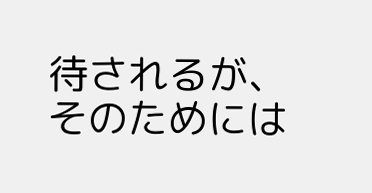待されるが、そのためには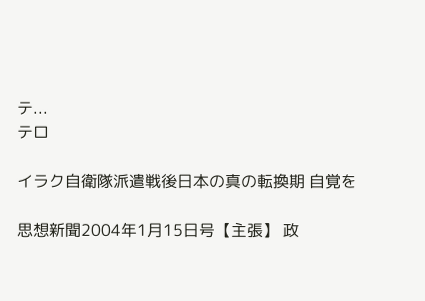テ...
テロ

イラク自衛隊派遣戦後日本の真の転換期 自覚を

思想新聞2004年1月15日号【主張】 政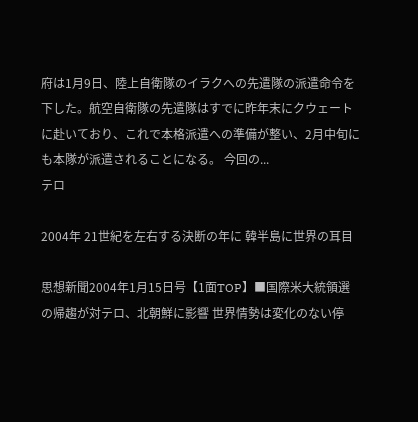府は1月9日、陸上自衛隊のイラクへの先遣隊の派遣命令を下した。航空自衛隊の先遣隊はすでに昨年末にクウェートに赴いており、これで本格派遣への準備が整い、2月中旬にも本隊が派遣されることになる。 今回の...
テロ

2004年 21世紀を左右する決断の年に 韓半島に世界の耳目

思想新聞2004年1月15日号【1面TOP】■国際米大統領選の帰趨が対テロ、北朝鮮に影響 世界情勢は変化のない停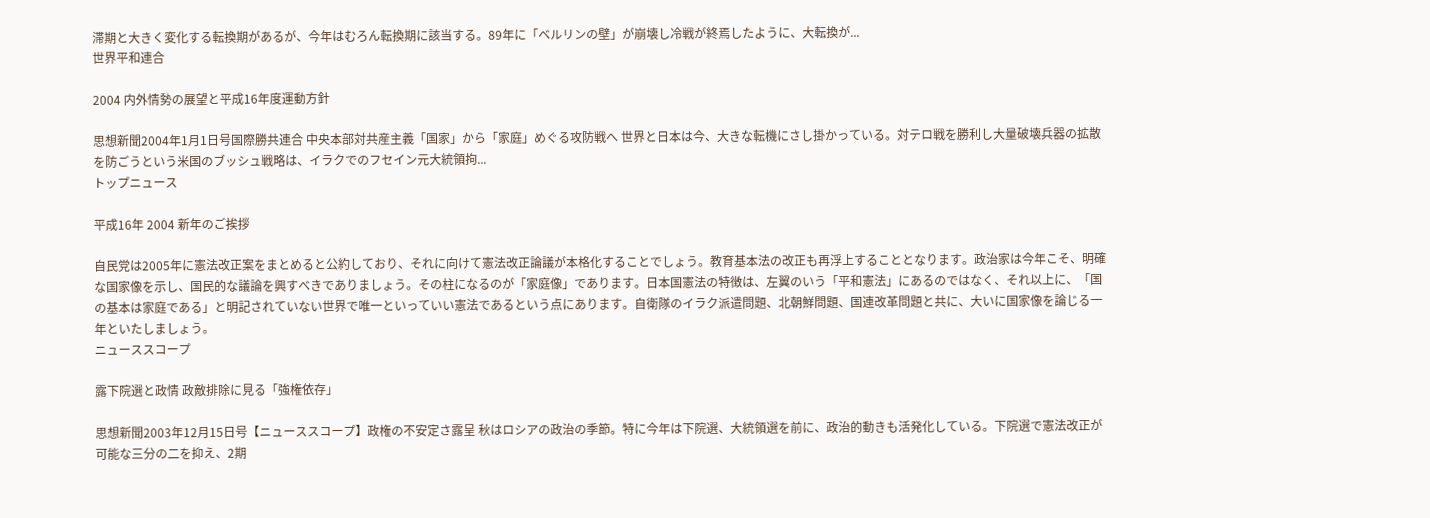滞期と大きく変化する転換期があるが、今年はむろん転換期に該当する。89年に「ベルリンの壁」が崩壊し冷戦が終焉したように、大転換が...
世界平和連合

2004 内外情勢の展望と平成16年度運動方針

思想新聞2004年1月1日号国際勝共連合 中央本部対共産主義「国家」から「家庭」めぐる攻防戦へ 世界と日本は今、大きな転機にさし掛かっている。対テロ戦を勝利し大量破壊兵器の拡散を防ごうという米国のブッシュ戦略は、イラクでのフセイン元大統領拘...
トップニュース

平成16年 2004 新年のご挨拶

自民党は2005年に憲法改正案をまとめると公約しており、それに向けて憲法改正論議が本格化することでしょう。教育基本法の改正も再浮上することとなります。政治家は今年こそ、明確な国家像を示し、国民的な議論を興すべきでありましょう。その柱になるのが「家庭像」であります。日本国憲法の特徴は、左翼のいう「平和憲法」にあるのではなく、それ以上に、「国の基本は家庭である」と明記されていない世界で唯一といっていい憲法であるという点にあります。自衛隊のイラク派遣問題、北朝鮮問題、国連改革問題と共に、大いに国家像を論じる一年といたしましょう。
ニューススコープ

露下院選と政情 政敵排除に見る「強権依存」

思想新聞2003年12月15日号【ニューススコープ】政権の不安定さ露呈 秋はロシアの政治の季節。特に今年は下院選、大統領選を前に、政治的動きも活発化している。下院選で憲法改正が可能な三分の二を抑え、2期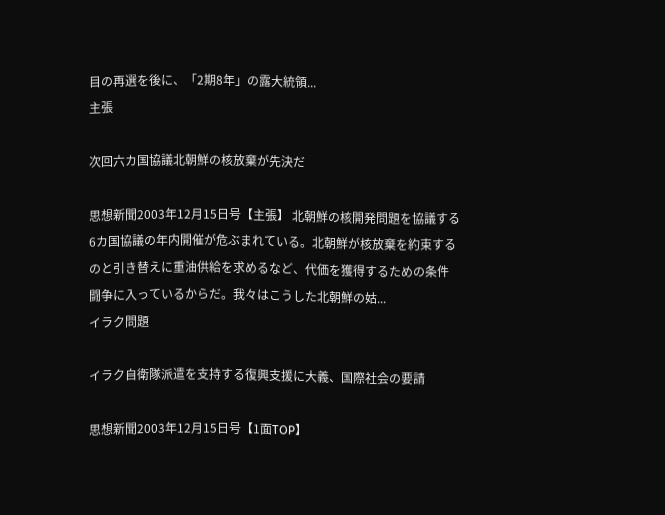目の再選を後に、「2期8年」の露大統領...
主張

次回六カ国協議北朝鮮の核放棄が先決だ

思想新聞2003年12月15日号【主張】 北朝鮮の核開発問題を協議する6カ国協議の年内開催が危ぶまれている。北朝鮮が核放棄を約束するのと引き替えに重油供給を求めるなど、代価を獲得するための条件闘争に入っているからだ。我々はこうした北朝鮮の姑...
イラク問題

イラク自衛隊派遣を支持する復興支援に大義、国際社会の要請

思想新聞2003年12月15日号【1面TOP】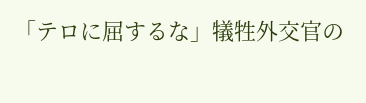「テロに屈するな」犠牲外交官の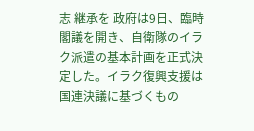志 継承を 政府は9日、臨時閣議を開き、自衛隊のイラク派遣の基本計画を正式決定した。イラク復興支援は国連決議に基づくもの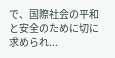で、国際社会の平和と安全のために切に求められ...